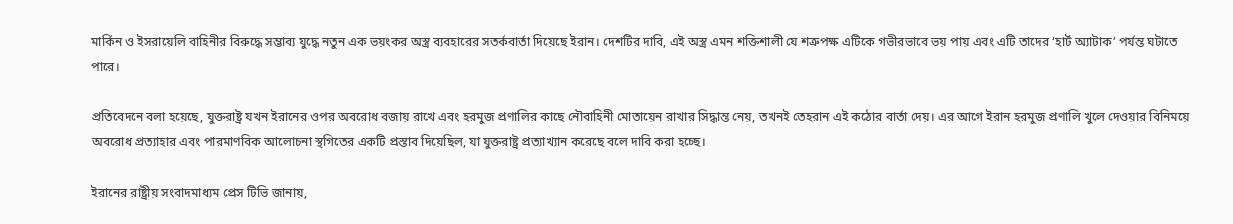মার্কিন ও ইসরায়েলি বাহিনীর বিরুদ্ধে সম্ভাব্য যুদ্ধে নতুন এক ভয়ংকর অস্ত্র ব্যবহারের সতর্কবার্তা দিয়েছে ইরান। দেশটির দাবি, এই অস্ত্র এমন শক্তিশালী যে শত্রুপক্ষ এটিকে গভীরভাবে ভয় পায় এবং এটি তাদের ‘হার্ট অ্যাটাক’ পর্যন্ত ঘটাতে পারে।

প্রতিবেদনে বলা হয়েছে, যুক্তরাষ্ট্র যখন ইরানের ওপর অবরোধ বজায় রাখে এবং হরমুজ প্রণালির কাছে নৌবাহিনী মোতায়েন রাখার সিদ্ধান্ত নেয়, তখনই তেহরান এই কঠোর বার্তা দেয়। এর আগে ইরান হরমুজ প্রণালি খুলে দেওয়ার বিনিময়ে অবরোধ প্রত্যাহার এবং পারমাণবিক আলোচনা স্থগিতের একটি প্রস্তাব দিয়েছিল, যা যুক্তরাষ্ট্র প্রত্যাখ্যান করেছে বলে দাবি করা হচ্ছে।

ইরানের রাষ্ট্রীয় সংবাদমাধ্যম প্রেস টিভি জানায়,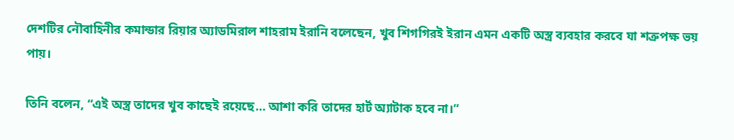দেশটির নৌবাহিনীর কমান্ডার রিয়ার অ্যাডমিরাল শাহরাম ইরানি বলেছেন, খুব শিগগিরই ইরান এমন একটি অস্ত্র ব্যবহার করবে যা শত্রুপক্ষ ভয় পায়।

তিনি বলেন, “এই অস্ত্র তাদের খুব কাছেই রয়েছে… আশা করি তাদের হার্ট অ্যাটাক হবে না।”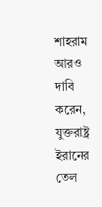শাহরাম আরও দাবি করেন, যুক্তরাষ্ট্র ইরানের তেল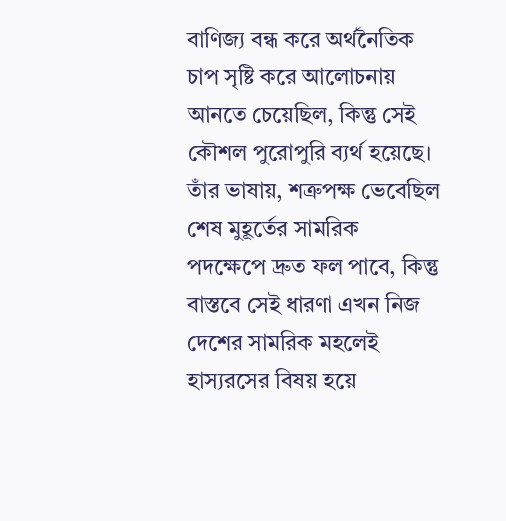বাণিজ্য বন্ধ করে অর্থনৈতিক চাপ সৃষ্টি করে আলোচনায় আনতে চেয়েছিল, কিন্তু সেই কৌশল পুরোপুরি ব্যর্থ হয়েছে। তাঁর ভাষায়, শত্রুপক্ষ ভেবেছিল শেষ মুহূর্তের সামরিক পদক্ষেপে দ্রুত ফল পাবে, কিন্তু বাস্তবে সেই ধারণা এখন নিজ দেশের সামরিক মহলেই হাস্যরসের বিষয় হয়ে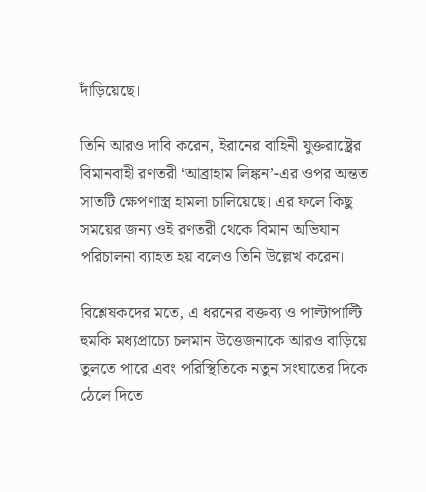দাঁড়িয়েছে।

তিনি আরও দাবি করেন, ইরানের বাহিনী যুক্তরাষ্ট্রের বিমানবাহী রণতরী ‘আব্রাহাম লিঙ্কন’-এর ওপর অন্তত সাতটি ক্ষেপণাস্ত্র হামলা চালিয়েছে। এর ফলে কিছু সময়ের জন্য ওই রণতরী থেকে বিমান অভিযান পরিচালনা ব্যাহত হয় বলেও তিনি উল্লেখ করেন।

বিশ্লেষকদের মতে, এ ধরনের বক্তব্য ও পাল্টাপাল্টি হুমকি মধ্যপ্রাচ্যে চলমান উত্তেজনাকে আরও বাড়িয়ে তুলতে পারে এবং পরিস্থিতিকে নতুন সংঘাতের দিকে ঠেলে দিতে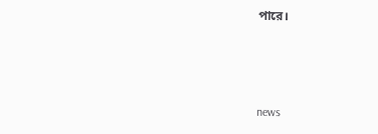পারে।



news